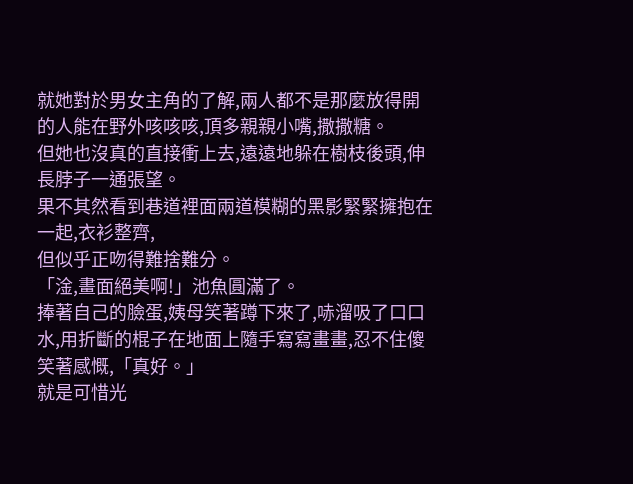就她對於男女主角的了解,兩人都不是那麼放得開的人能在野外咳咳咳,頂多親親小嘴,撒撒糖。
但她也沒真的直接衝上去,遠遠地躲在樹枝後頭,伸長脖子一通張望。
果不其然看到巷道裡面兩道模糊的黑影緊緊擁抱在一起,衣衫整齊,
但似乎正吻得難捨難分。
「淦,畫面絕美啊!」池魚圓滿了。
捧著自己的臉蛋,姨母笑著蹲下來了,哧溜吸了口口水,用折斷的棍子在地面上隨手寫寫畫畫,忍不住傻笑著感慨,「真好。」
就是可惜光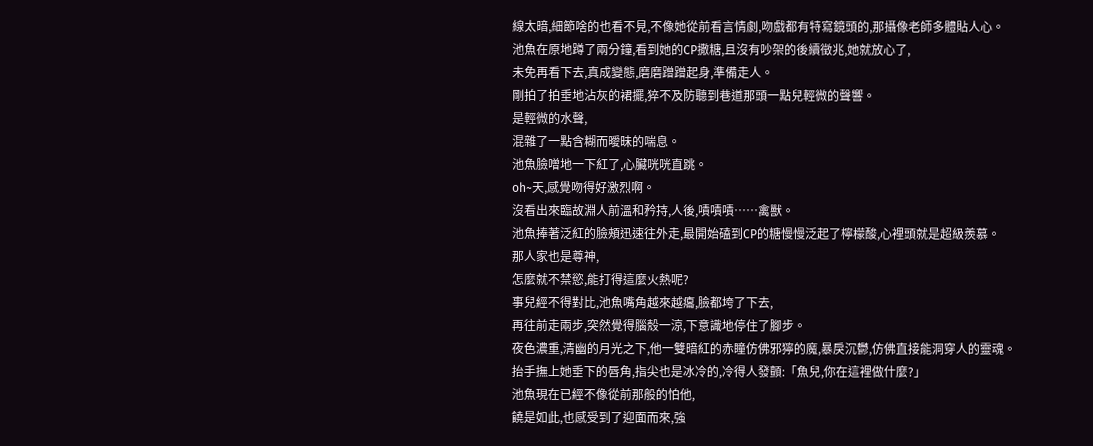線太暗,細節啥的也看不見,不像她從前看言情劇,吻戲都有特寫鏡頭的,那攝像老師多體貼人心。
池魚在原地蹲了兩分鐘,看到她的CP撒糖,且沒有吵架的後續徵兆,她就放心了,
未免再看下去,真成變態,磨磨蹭蹭起身,準備走人。
剛拍了拍垂地沾灰的裙擺,猝不及防聽到巷道那頭一點兒輕微的聲響。
是輕微的水聲,
混雜了一點含糊而曖昧的喘息。
池魚臉噌地一下紅了,心臟咣咣直跳。
oh~天,感覺吻得好激烈啊。
沒看出來臨故淵人前溫和矜持,人後,嘖嘖嘖……禽獸。
池魚捧著泛紅的臉頰迅速往外走,最開始磕到CP的糖慢慢泛起了檸檬酸,心裡頭就是超級羨慕。
那人家也是尊神,
怎麼就不禁慾,能打得這麼火熱呢?
事兒經不得對比,池魚嘴角越來越癟,臉都垮了下去,
再往前走兩步,突然覺得腦殼一涼,下意識地停住了腳步。
夜色濃重,清幽的月光之下,他一雙暗紅的赤瞳仿佛邪獰的魔,暴戾沉鬱,仿佛直接能洞穿人的靈魂。
抬手撫上她垂下的唇角,指尖也是冰冷的,冷得人發顫:「魚兒,你在這裡做什麼?」
池魚現在已經不像從前那般的怕他,
饒是如此,也感受到了迎面而來,強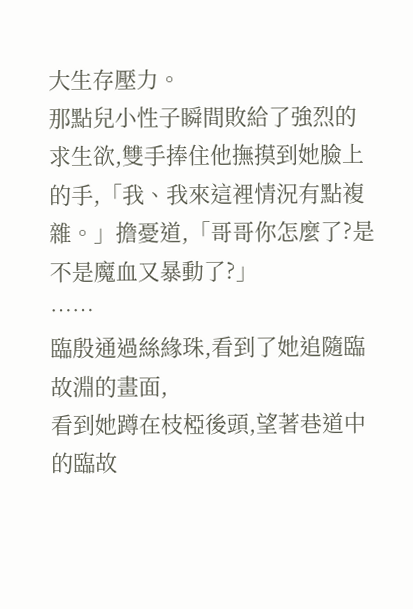大生存壓力。
那點兒小性子瞬間敗給了強烈的求生欲,雙手捧住他撫摸到她臉上的手,「我、我來這裡情況有點複雜。」擔憂道,「哥哥你怎麼了?是不是魔血又暴動了?」
……
臨殷通過絲緣珠,看到了她追隨臨故淵的畫面,
看到她蹲在枝椏後頭,望著巷道中的臨故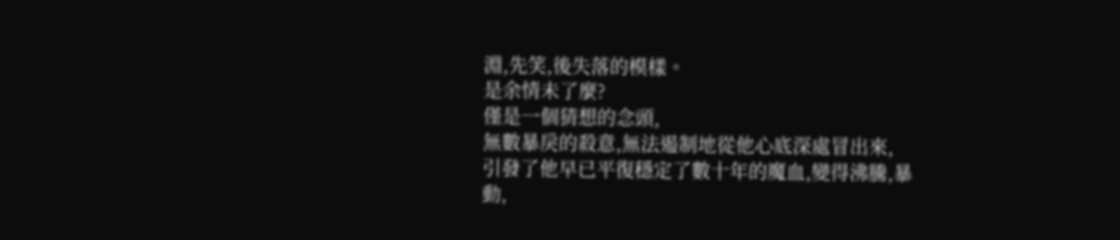淵,先笑,後失落的模樣。
是余情未了麼?
僅是一個猜想的念頭,
無數暴戾的殺意,無法遏制地從他心底深處冒出來,
引發了他早已平復穩定了數十年的魔血,變得沸騰,暴動,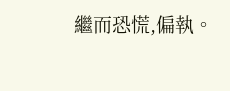繼而恐慌,偏執。